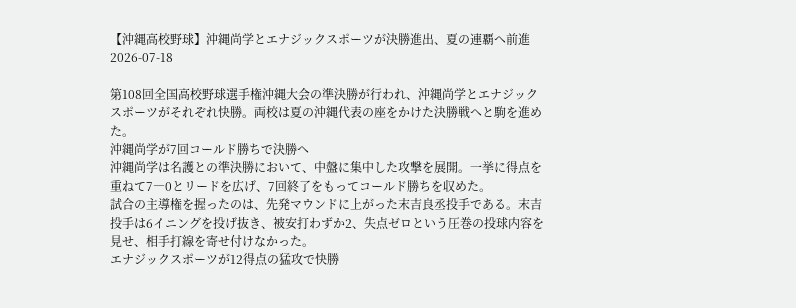【沖縄高校野球】沖縄尚学とエナジックスポーツが決勝進出、夏の連覇へ前進
2026-07-18

第108回全国高校野球選手権沖縄大会の準決勝が行われ、沖縄尚学とエナジックスポーツがそれぞれ快勝。両校は夏の沖縄代表の座をかけた決勝戦へと駒を進めた。
沖縄尚学が7回コールド勝ちで決勝へ
沖縄尚学は名護との準決勝において、中盤に集中した攻撃を展開。一挙に得点を重ねて7―0とリードを広げ、7回終了をもってコールド勝ちを収めた。
試合の主導権を握ったのは、先発マウンドに上がった末吉良丞投手である。末吉投手は6イニングを投げ抜き、被安打わずか2、失点ゼロという圧巻の投球内容を見せ、相手打線を寄せ付けなかった。
エナジックスポーツが12得点の猛攻で快勝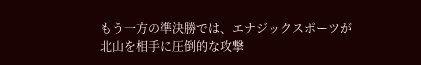もう一方の準決勝では、エナジックスポーツが北山を相手に圧倒的な攻撃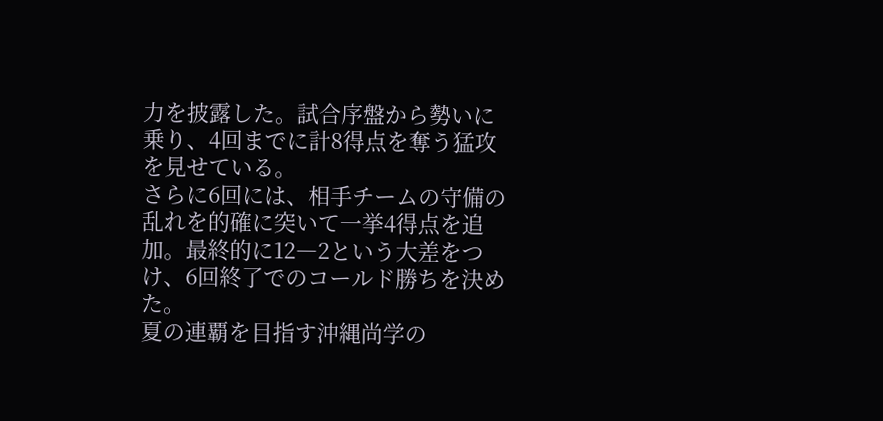力を披露した。試合序盤から勢いに乗り、4回までに計8得点を奪う猛攻を見せている。
さらに6回には、相手チームの守備の乱れを的確に突いて一挙4得点を追加。最終的に12―2という大差をつけ、6回終了でのコールド勝ちを決めた。
夏の連覇を目指す沖縄尚学の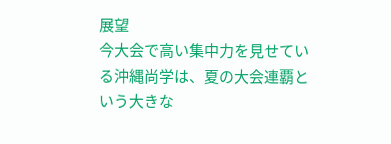展望
今大会で高い集中力を見せている沖縄尚学は、夏の大会連覇という大きな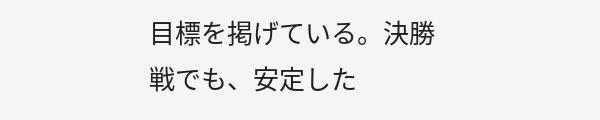目標を掲げている。決勝戦でも、安定した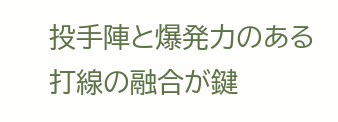投手陣と爆発力のある打線の融合が鍵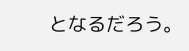となるだろう。